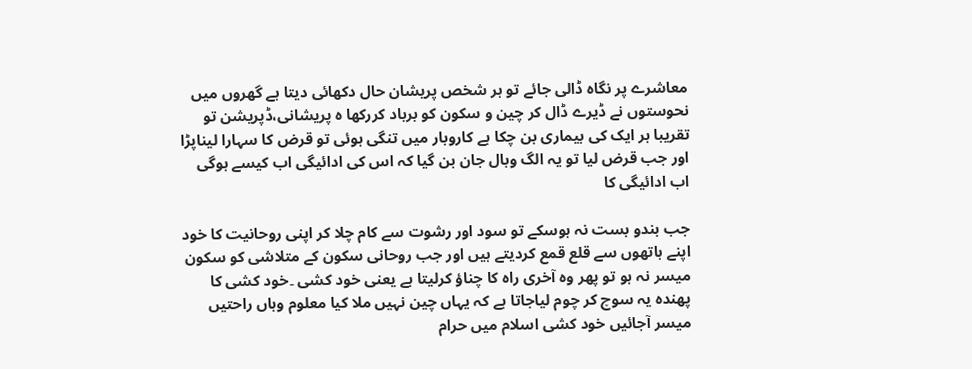معاشرے پر نگاہ ڈالی جائے تو ہر شخص پریشان حال دکھائی دیتا ہے گھروں میں نحوستوں نے ڈیرے ڈال کر چین و سکون کو برباد کررکھا ہ پریشانی،ڈپریشن تو تقریبا ہر ایک کی بیماری بن چکا ہے کاروبار میں تنگی ہوئی تو قرض کا سہارا لیناپڑا اور جب قرض لیا تو یہ الگ وبال جان بن گیا کہ اس کی ادائیگی اب کیسے ہوگی اب ادائیگی کا

جب بندو بست نہ ہوسکے تو سود اور رشوت سے کام چلا کر اپنی روحانیت کا خود اپنے ہاتھوں سے قلع قمع کردیتے ہیں اور جب روحانی سکون کے متلاشی کو سکون میسر نہ ہو تو پھر وہ آخری راہ کا چناؤ کرلیتا ہے یعنی خود کشی ۔خود کشی کا پھندہ یہ سوچ کر چوم لیاجاتا ہے کہ یہاں چین نہیں ملا کیا معلوم وہاں راحتیں میسر آجائیں خود کشی اسلام میں حرام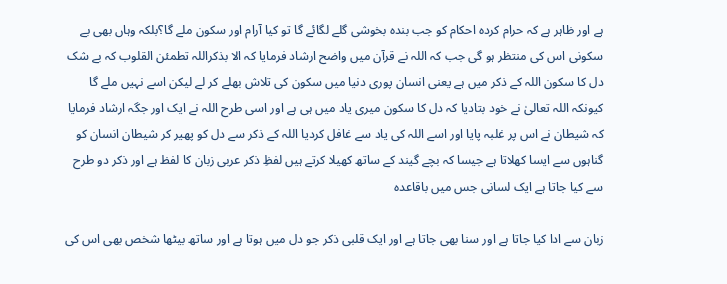ہے اور ظاہر ہے کہ حرام کردہ احکام کو جب بندہ بخوشی گلے لگائے گا تو کیا آرام اور سکون ملے گا؟بلکہ وہاں بھی بے سکونی اس کی منتظر ہو گی جب کہ اللہ نے قرآن میں واضح ارشاد فرمایا کہ الا بذکراللہ تطمئن القلوب کہ بے شک دل کا سکون اللہ کے ذکر میں ہے یعنی انسان پوری دنیا میں سکون کی تلاش بھلے کر لے لیکن اسے نہیں ملے گا کیونکہ اللہ تعالیٰ نے خود بتادیا کہ دل کا سکون میری یاد میں ہی ہے اور اسی طرح اللہ نے ایک اور جگہ ارشاد فرمایا کہ شیطان نے اس پر غلبہ پایا اور اسے اللہ کی یاد سے غافل کردیا اللہ کے ذکر سے دل کو پھیر کر شیطان انسان کو گناہوں سے ایسا کھلاتا ہے جیسا کہ بچے گیند کے ساتھ کھیلا کرتے ہیں لفظِ ذکر عربی زبان کا لفظ ہے اور ذکر دو طرح سے کیا جاتا ہے ایک لسانی جس میں باقاعدہ

زبان سے ادا کیا جاتا ہے اور سنا بھی جاتا ہے اور ایک قلبی ذکر جو دل میں ہوتا ہے اور ساتھ بیٹھا شخص بھی اس کی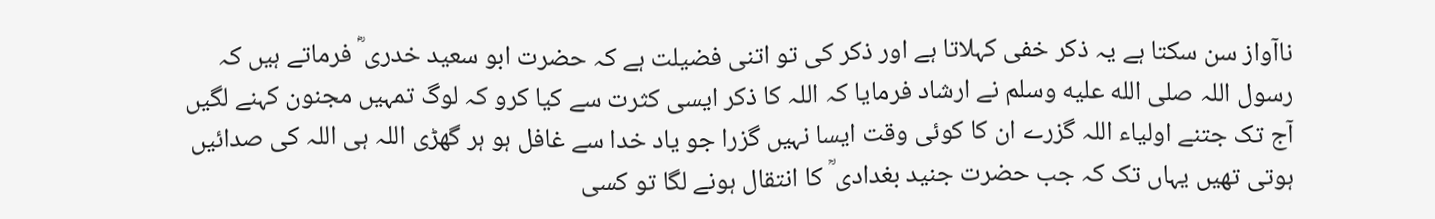ناآواز سن سکتا ہے یہ ذکر خفی کہلاتا ہے اور ذکر کی تو اتنی فضیلت ہے کہ حضرت ابو سعید خدری ؓ فرماتے ہیں کہ رسول اللہ صلى الله عليه وسلم نے ارشاد فرمایا کہ اللہ کا ذکر ایسی کثرت سے کیا کرو کہ لوگ تمہیں مجنون کہنے لگیں آج تک جتنے اولیاء اللہ گزرے ان کا کوئی وقت ایسا نہیں گزرا جو یاد خدا سے غافل ہو ہر گھڑی اللہ ہی اللہ کی صدائیں ہوتی تھیں یہاں تک کہ جب حضرت جنید بغدادی ؒ کا انتقال ہونے لگا تو کسی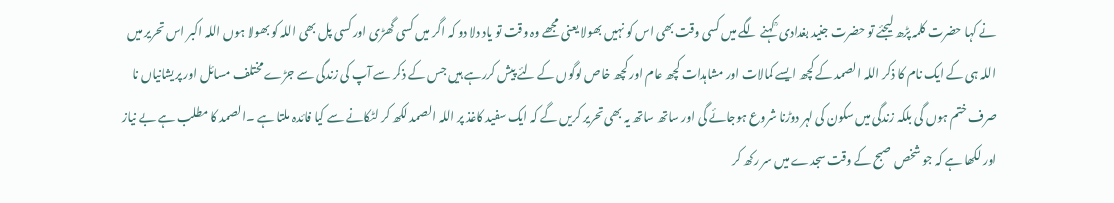نے کہا حضرت کلمہ پڑھ لیجئے تو حضرت جنید بغدادی ؒ کہنے لگے میں کسی وقت بھی اس کو نہیں بھولا یعنی مجھے وہ وقت تو یاد دلا دو کہ اگر میں کسی گھڑی اور کسی پل بھی اللہ کو بھولا ہوں اللہ اکبر اس تحریر میں اللہ ہی کے ایک نام کا ذکر اللہ الصمد کے کچھ ایسے کمالات اور مشاہدات کچھ عام اور کچھ خاص لوگوں کے لئے پیش کررہے ہیں جس کے ذکر سے آپ کی زندگی سے جڑے مختلف مسائل اور پریشانیاں نا صرف ختم ہوں گی بلکہ زندگی میں سکون کی لہر دوڑنا شروع ہوجائے گی اور ساتھ ساتھ یہ بھی تحریر کریں گے کہ ایک سفید کاغذ پر اللہ الصمد لکھ کر لٹکانے سے کیا فائدہ ملتا ہے ۔الصمد کا مطلب ہے بے نیاز اور لکھا ہے کہ جو شخص صبح کے وقت سجدے میں سر رکھ کر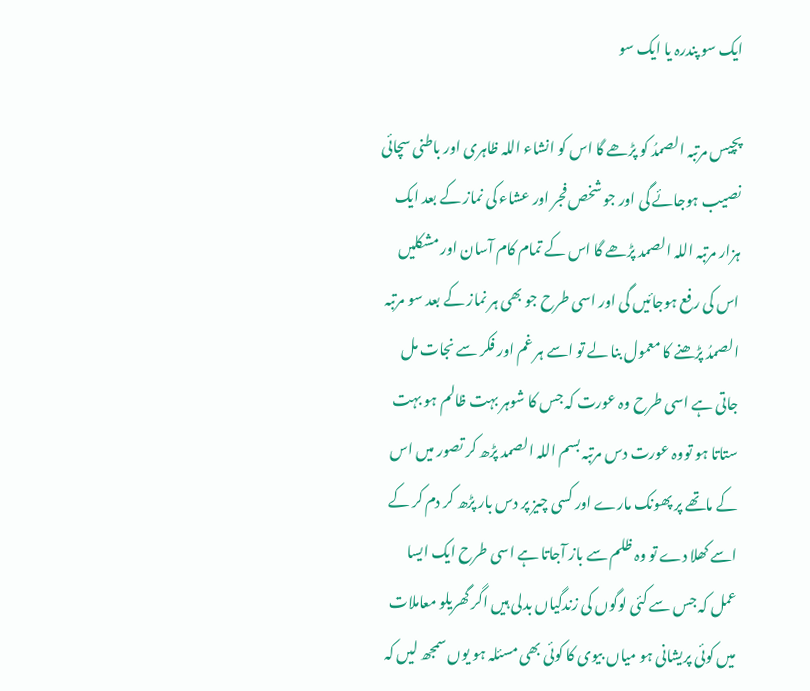ایک سو پندرہ یا ایک سو

پچیس مرتبہ الصمدُ کو پڑھے گا اس کو انشاء اللہ ظاہری اور باطنی سچائی نصیب ہوجائے گی اور جو شخص فجر اور عشاء کی نماز کے بعد ایک ہزار مرتبہ اللہ الصمد پڑھے گا اس کے تمام کام آسان اور مشکلیں اس کی رفع ہوجائیں گی اور اسی طرح جو بھی ہر نماز کے بعد سو مرتبہ الصمدُ پڑھنے کا معمول بنا لے تو اسے ہر غم اور فکر سے نجات مل جاتی ہے اسی طرح وہ عورت کہ جس کا شوہر بہت ظالم ہو بہت ستاتا ہو تووہ عورت دس مرتبہ بسم اللہ الصمد پڑھ کر تصور میں اس کے ماتھے پر پھونک مارے اور کسی چیز پر دس بار پڑھ کر دم کر کے اسے کھلا دے تو وہ ظلم سے باز آجاتا ہے اسی طرح ایک ایسا عمل کہ جس سے کئی لوگوں کی زندگیاں بدلی ہیں اگر گھریلو معاملات میں کوئی پریشانی ہو میاں بیوی کا کوئی بھی مسئلہ ہو یوں سمجھ لیں کہ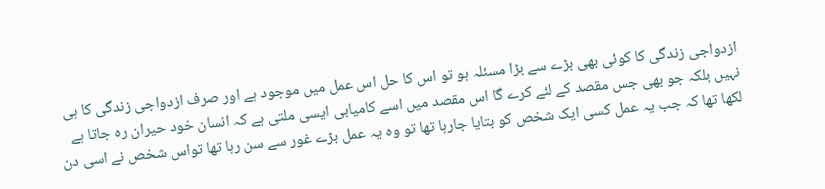ازدواجی زندگی کا کوئی بھی بڑے سے بڑا مسئلہ ہو تو اس کا حل اس عمل میں موجود ہے اور صرف ازدواجی زندگی کا ہی نہیں بلکہ جو بھی جس مقصد کے لئے کرے گا اس مقصد میں اسے کامیابی ایسی ملتی ہے کہ انسان خود حیران رہ جاتا ہے لکھا تھا کہ جب یہ عمل کسی ایک شخص کو بتایا جارہا تھا تو وہ یہ عمل بڑے غور سے سن رہا تھا تواس شخص نے اسی دن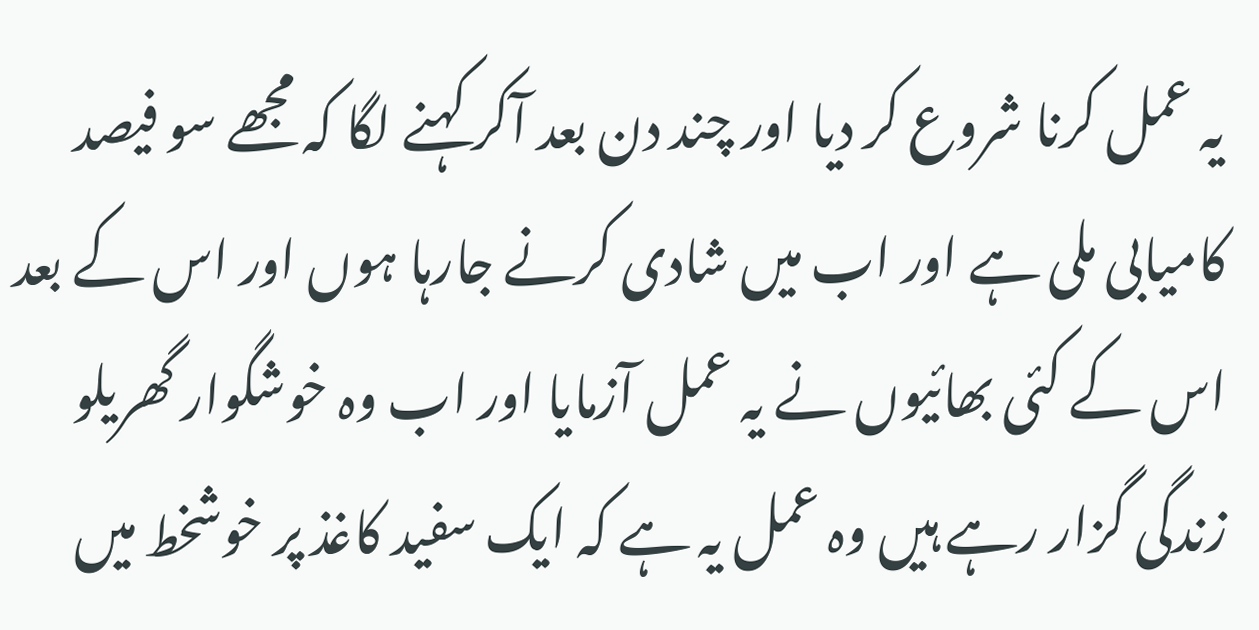یہ عمل کرنا شروع کر دیا اور چند دن بعد آکر کہنے لگا کہ مجھے سو فیصد کامیابی ملی ہے اور اب میں شادی کرنے جارہا ہوں اور اس کے بعد اس کے کئی بھائیوں نے یہ عمل آزمایا اور اب وہ خوشگوار گھریلو زندگی گزار رہے ہیں وہ عمل یہ ہے کہ ایک سفید کاغذ پر خوشخط میں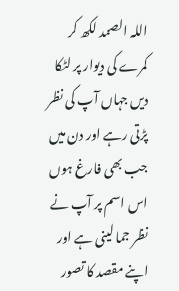اللہ الصمد لکھ کر کمرے کی دیوار پر لٹکا دیں جہاں آپ کی نظر پڑتی رہے اور دن میں جب بھی فارغ ہوں اس اسم پر آپ نے نظر جما لینی ہے اور اپنے مقصد کا تصور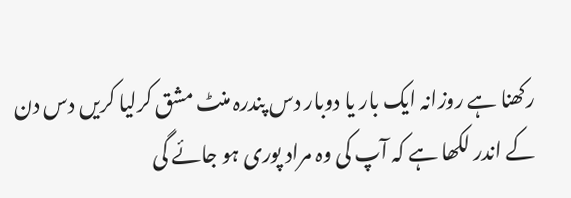رکھنا ہے روزانہ ایک بار یا دوبار دس پندرہ منٹ مشق کرلیا کریں دس دن کے اندر لکھا ہے کہ آپ کی وہ مراد پوری ہو جائے گی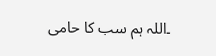۔اللہ ہم سب کا حامی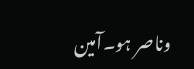وناصر ہو۔آمین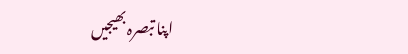اپنا تبصرہ بھیجیں